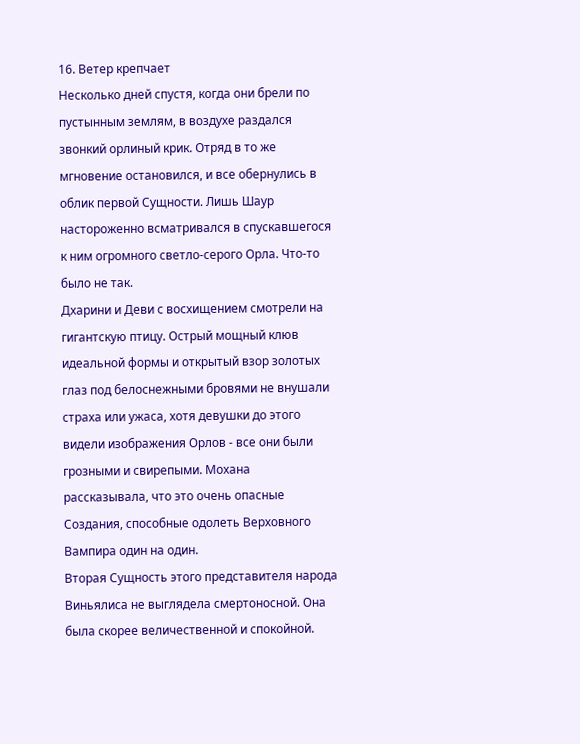16. Ветер крепчает
Несколько дней спустя, когда они брели по пустынным землям, в воздухе раздался звонкий орлиный крик. Отряд в то же мгновение остановился, и все обернулись в облик первой Сущности. Лишь Шаур настороженно всматривался в спускавшегося к ним огромного светло-серого Орла. Что-то было не так.
Дхарини и Деви с восхищением смотрели на гигантскую птицу. Острый мощный клюв идеальной формы и открытый взор золотых глаз под белоснежными бровями не внушали страха или ужаса, хотя девушки до этого видели изображения Орлов - все они были грозными и свирепыми. Мохана рассказывала, что это очень опасные Создания, способные одолеть Верховного Вампира один на один.
Вторая Сущность этого представителя народа Виньялиса не выглядела смертоносной. Она была скорее величественной и спокойной.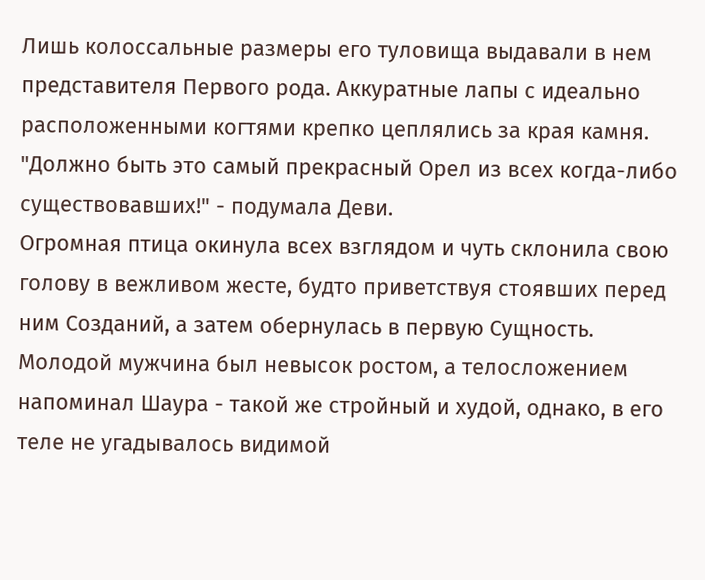Лишь колоссальные размеры его туловища выдавали в нем представителя Первого рода. Аккуратные лапы с идеально расположенными когтями крепко цеплялись за края камня. "Должно быть это самый прекрасный Орел из всех когда-либо существовавших!" - подумала Деви.
Огромная птица окинула всех взглядом и чуть склонила свою голову в вежливом жесте, будто приветствуя стоявших перед ним Созданий, а затем обернулась в первую Сущность.
Молодой мужчина был невысок ростом, а телосложением напоминал Шаура - такой же стройный и худой, однако, в его теле не угадывалось видимой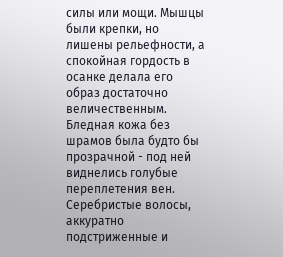силы или мощи. Мышцы были крепки, но лишены рельефности, а спокойная гордость в осанке делала его образ достаточно величественным. Бледная кожа без шрамов была будто бы прозрачной - под ней виднелись голубые переплетения вен. Серебристые волосы, аккуратно подстриженные и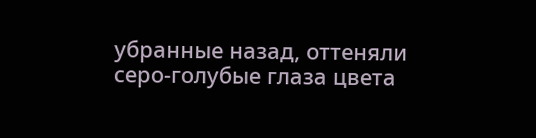убранные назад, оттеняли серо-голубые глаза цвета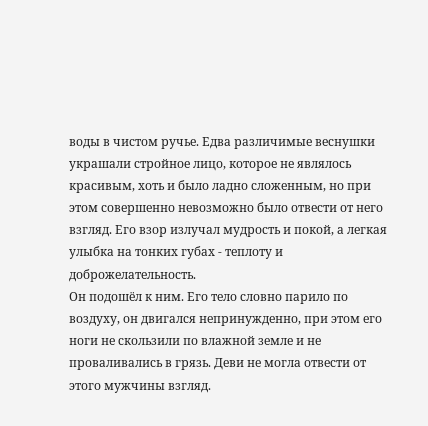воды в чистом ручье. Едва различимые веснушки украшали стройное лицо, которое не являлось красивым, хоть и было ладно сложенным, но при этом совершенно невозможно было отвести от него взгляд. Его взор излучал мудрость и покой, а легкая улыбка на тонких губах - теплоту и доброжелательность.
Он подошёл к ним. Его тело словно парило по воздуху, он двигался непринужденно, при этом его ноги не скользили по влажной земле и не проваливались в грязь. Деви не могла отвести от этого мужчины взгляд.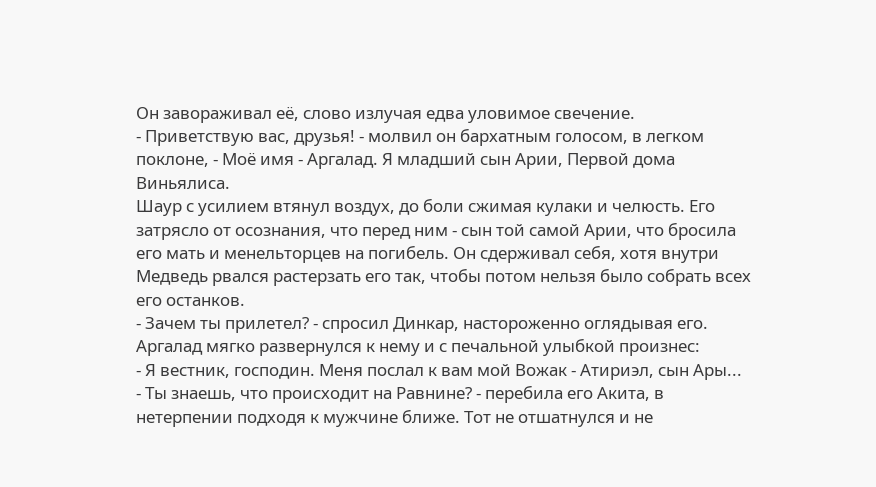Он завораживал её, слово излучая едва уловимое свечение.
- Приветствую вас, друзья! - молвил он бархатным голосом, в легком поклоне, - Моё имя - Аргалад. Я младший сын Арии, Первой дома Виньялиса.
Шаур с усилием втянул воздух, до боли сжимая кулаки и челюсть. Его затрясло от осознания, что перед ним - сын той самой Арии, что бросила его мать и менельторцев на погибель. Он сдерживал себя, хотя внутри Медведь рвался растерзать его так, чтобы потом нельзя было собрать всех его останков.
- Зачем ты прилетел? - спросил Динкар, настороженно оглядывая его.
Аргалад мягко развернулся к нему и с печальной улыбкой произнес:
- Я вестник, господин. Меня послал к вам мой Вожак - Атириэл, сын Ары...
- Ты знаешь, что происходит на Равнине? - перебила его Акита, в нетерпении подходя к мужчине ближе. Тот не отшатнулся и не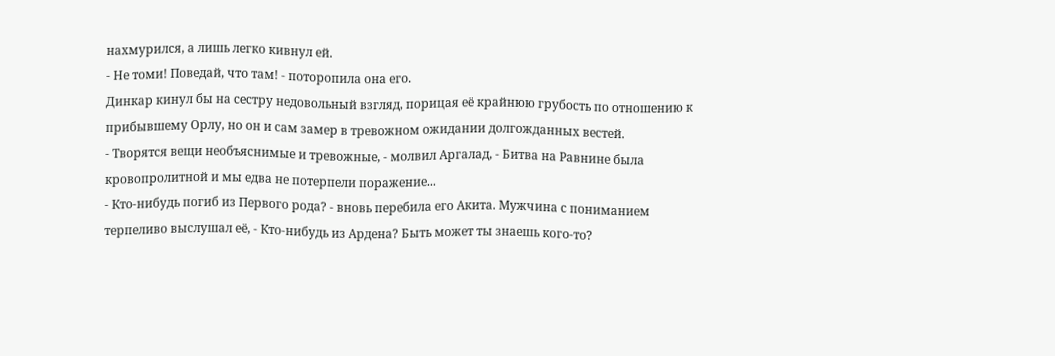нахмурился, а лишь легко кивнул ей.
- Не томи! Поведай, что там! - поторопила она его.
Динкар кинул бы на сестру недовольный взгляд, порицая её крайнюю грубость по отношению к прибывшему Орлу, но он и сам замер в тревожном ожидании долгожданных вестей.
- Творятся вещи необъяснимые и тревожные, - молвил Аргалад, - Битва на Равнине была кровопролитной и мы едва не потерпели поражение...
- Кто-нибудь погиб из Первого рода? - вновь перебила его Акита. Мужчина с пониманием терпеливо выслушал её, - Кто-нибудь из Ардена? Быть может ты знаешь кого-то?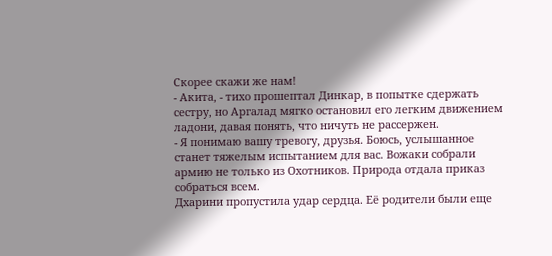Скорее скажи же нам!
- Акита, - тихо прошептал Динкар, в попытке сдержать сестру, но Аргалад мягко остановил его легким движением ладони, давая понять, что ничуть не рассержен.
- Я понимаю вашу тревогу, друзья. Боюсь, услышанное станет тяжелым испытанием для вас. Вожаки собрали армию не только из Охотников. Природа отдала приказ собраться всем.
Дхарини пропустила удар сердца. Её родители были еще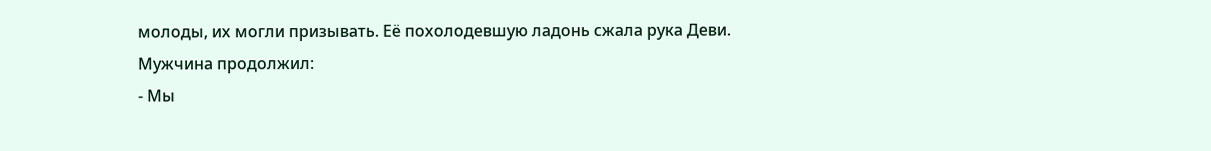молоды, их могли призывать. Её похолодевшую ладонь сжала рука Деви.
Мужчина продолжил:
- Мы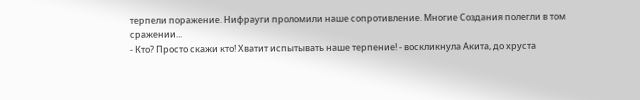терпели поражение. Нифрауги проломили наше сопротивление. Многие Создания полегли в том сражении...
- Кто? Просто скажи кто! Хватит испытывать наше терпение! - воскликнула Акита, до хруста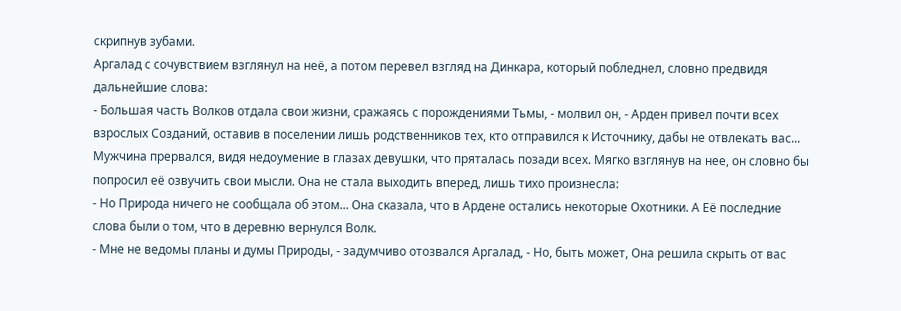скрипнув зубами.
Аргалад с сочувствием взглянул на неё, а потом перевел взгляд на Динкара, который побледнел, словно предвидя дальнейшие слова:
- Большая часть Волков отдала свои жизни, сражаясь с порождениями Тьмы, - молвил он, - Арден привел почти всех взрослых Созданий, оставив в поселении лишь родственников тех, кто отправился к Источнику, дабы не отвлекать вас...
Мужчина прервался, видя недоумение в глазах девушки, что пряталась позади всех. Мягко взглянув на нее, он словно бы попросил её озвучить свои мысли. Она не стала выходить вперед, лишь тихо произнесла:
- Но Природа ничего не сообщала об этом... Она сказала, что в Ардене остались некоторые Охотники. А Её последние слова были о том, что в деревню вернулся Волк.
- Мне не ведомы планы и думы Природы, - задумчиво отозвался Аргалад, - Но, быть может, Она решила скрыть от вас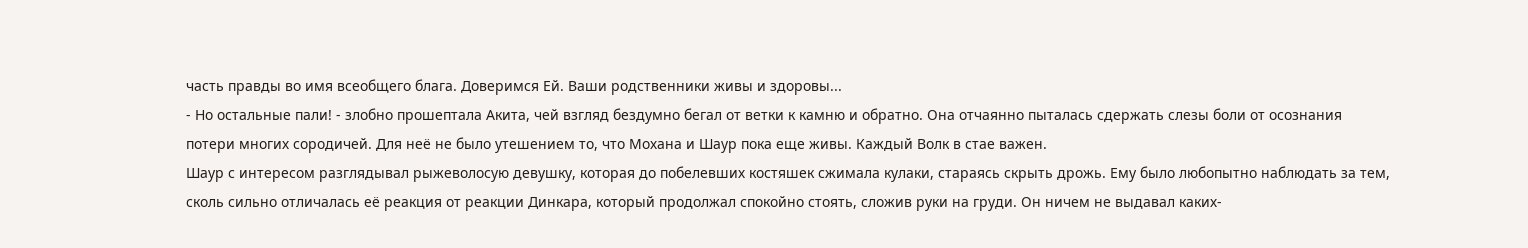часть правды во имя всеобщего блага. Доверимся Ей. Ваши родственники живы и здоровы...
- Но остальные пали! - злобно прошептала Акита, чей взгляд бездумно бегал от ветки к камню и обратно. Она отчаянно пыталась сдержать слезы боли от осознания потери многих сородичей. Для неё не было утешением то, что Мохана и Шаур пока еще живы. Каждый Волк в стае важен.
Шаур с интересом разглядывал рыжеволосую девушку, которая до побелевших костяшек сжимала кулаки, стараясь скрыть дрожь. Ему было любопытно наблюдать за тем, сколь сильно отличалась её реакция от реакции Динкара, который продолжал спокойно стоять, сложив руки на груди. Он ничем не выдавал каких-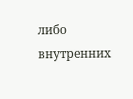либо внутренних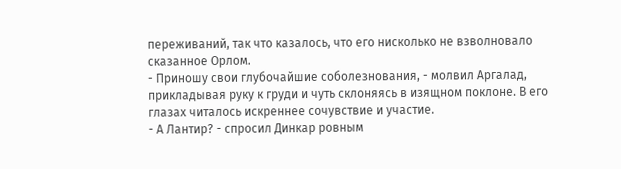переживаний, так что казалось, что его нисколько не взволновало сказанное Орлом.
- Приношу свои глубочайшие соболезнования, - молвил Аргалад, прикладывая руку к груди и чуть склоняясь в изящном поклоне. В его глазах читалось искреннее сочувствие и участие.
- А Лантир? - спросил Динкар ровным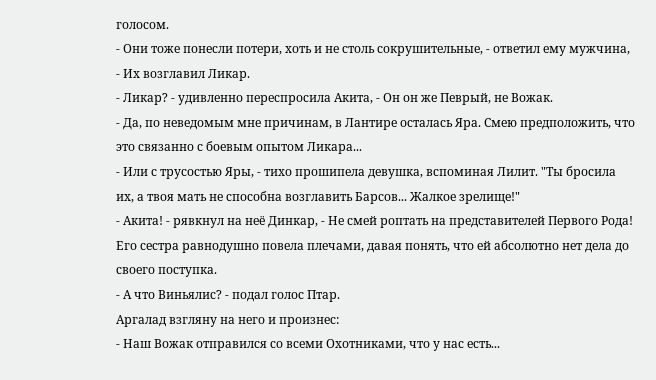голосом.
- Они тоже понесли потери, хоть и не столь сокрушительные, - ответил ему мужчина, - Их возглавил Ликар.
- Ликар? - удивленно переспросила Акита, - Он он же Певрый, не Вожак.
- Да, по неведомым мне причинам, в Лантире осталась Яра. Смею предположить, что это связанно с боевым опытом Ликара...
- Или с трусостью Яры, - тихо прошипела девушка, вспоминая Лилит. "Ты бросила их, а твоя мать не способна возглавить Барсов... Жалкое зрелище!"
- Акита! - рявкнул на неё Динкар, - Не смей роптать на представителей Первого Рода!
Его сестра равнодушно повела плечами, давая понять, что ей абсолютно нет дела до своего поступка.
- А что Виньялис? - подал голос Птар.
Аргалад взгляну на него и произнес:
- Наш Вожак отправился со всеми Охотниками, что у нас есть...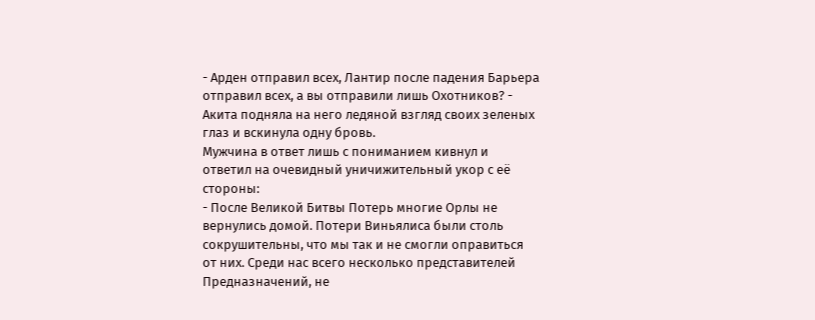- Арден отправил всех, Лантир после падения Барьера отправил всех, а вы отправили лишь Охотников? - Акита подняла на него ледяной взгляд своих зеленых глаз и вскинула одну бровь.
Мужчина в ответ лишь с пониманием кивнул и ответил на очевидный уничижительный укор с её стороны:
- После Великой Битвы Потерь многие Орлы не вернулись домой. Потери Виньялиса были столь сокрушительны, что мы так и не смогли оправиться от них. Среди нас всего несколько представителей Предназначений, не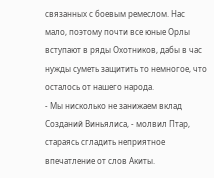связанных с боевым ремеслом. Нас мало, поэтому почти все юные Орлы вступают в ряды Охотников, дабы в час нужды суметь защитить то немногое, что осталось от нашего народа.
- Мы нисколько не занижаем вклад Созданий Виньялиса, - молвил Птар, стараясь сгладить неприятное впечатление от слов Акиты.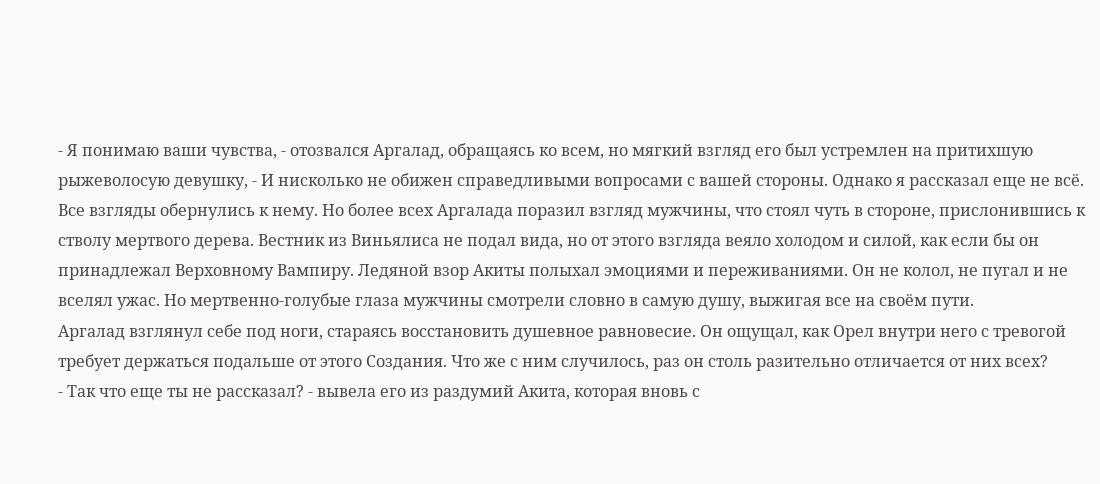- Я понимаю ваши чувства, - отозвался Аргалад, обращаясь ко всем, но мягкий взгляд его был устремлен на притихшую рыжеволосую девушку, - И нисколько не обижен справедливыми вопросами с вашей стороны. Однако я рассказал еще не всё.
Все взгляды обернулись к нему. Но более всех Аргалада поразил взгляд мужчины, что стоял чуть в стороне, прислонившись к стволу мертвого дерева. Вестник из Виньялиса не подал вида, но от этого взгляда веяло холодом и силой, как если бы он принадлежал Верховному Вампиру. Ледяной взор Акиты полыхал эмоциями и переживаниями. Он не колол, не пугал и не вселял ужас. Но мертвенно-голубые глаза мужчины смотрели словно в самую душу, выжигая все на своём пути.
Аргалад взглянул себе под ноги, стараясь восстановить душевное равновесие. Он ощущал, как Орел внутри него с тревогой требует держаться подальше от этого Создания. Что же с ним случилось, раз он столь разительно отличается от них всех?
- Так что еще ты не рассказал? - вывела его из раздумий Акита, которая вновь с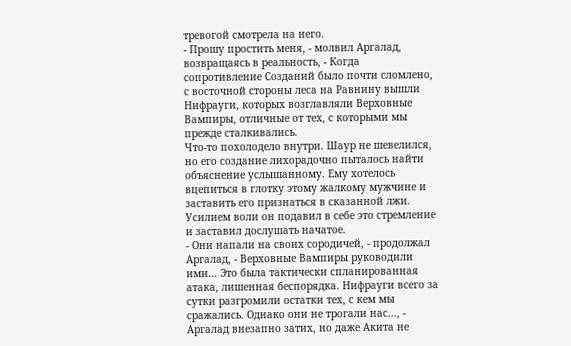тревогой смотрела на него.
- Прошу простить меня, - молвил Аргалад, возвращаясь в реальность, - Когда сопротивление Созданий было почти сломлено, с восточной стороны леса на Равнину вышли Нифрауги, которых возглавляли Верховные Вампиры, отличные от тех, с которыми мы прежде сталкивались.
Что-то похолодело внутри. Шаур не шевелился, но его создание лихорадочно пыталось найти объяснение услышанному. Ему хотелось вцепиться в глотку этому жалкому мужчине и заставить его признаться в сказанной лжи. Усилием воли он подавил в себе это стремление и заставил дослушать начатое.
- Они напали на своих сородичей, - продолжал Аргалад, - Верховные Вампиры руководили ими... Это была тактически спланированная атака, лишенная беспорядка. Нифрауги всего за сутки разгромили остатки тех, с кем мы сражались. Однако они не трогали нас..., - Аргалад внезапно затих, но даже Акита не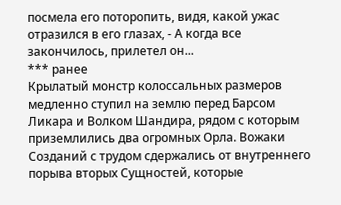посмела его поторопить, видя, какой ужас отразился в его глазах, - А когда все закончилось, прилетел он...
*** ранее
Крылатый монстр колоссальных размеров медленно ступил на землю перед Барсом Ликара и Волком Шандира, рядом с которым приземлились два огромных Орла. Вожаки Созданий с трудом сдержались от внутреннего порыва вторых Сущностей, которые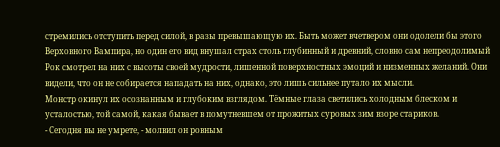стремились отступить перед силой, в разы превышающую их. Быть может вчетвером они одолели бы этого Верховного Вампира, но один его вид внушал страх столь глубинный и древний, словно сам непреодолимый Рок смотрел на них с высоты своей мудрости, лишенной поверхностных эмоций и низменных желаний. Они видели, что он не собирается нападать на них, однако, это лишь сильнее путало их мысли.
Монстр окинул их осознанным и глубоким взглядом. Тёмные глаза светились холодным блеском и усталостью, той самой, какая бывает в помутневшем от прожитых суровых зим взоре стариков.
- Сегодня вы не умрете, - молвил он ровным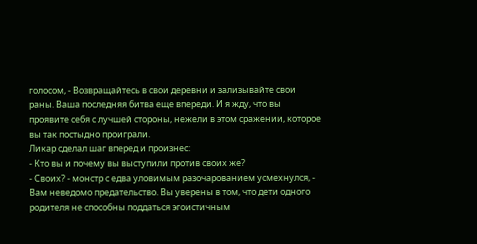голосом, - Возвращайтесь в свои деревни и зализывайте свои раны. Ваша последняя битва еще впереди. И я жду, что вы проявите себя с лучшей стороны, нежели в этом сражении, которое вы так постыдно проиграли.
Ликар сделал шаг вперед и произнес:
- Кто вы и почему вы выступили против своих же?
- Своих? - монстр с едва уловимым разочарованием усмехнулся, - Вам неведомо предательство. Вы уверены в том, что дети одного родителя не способны поддаться эгоистичным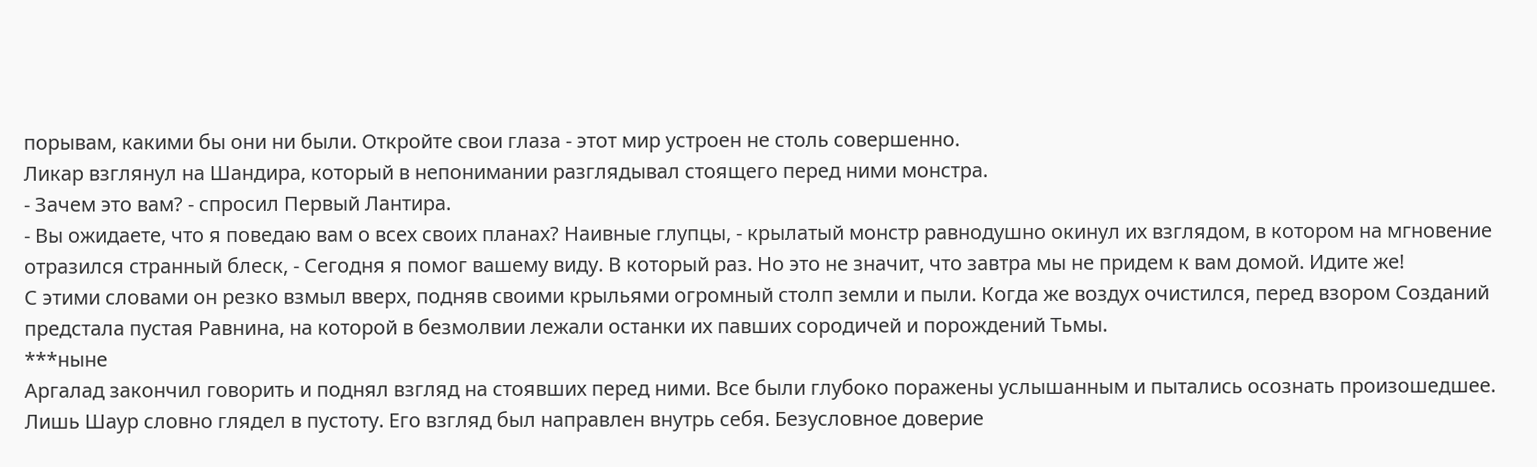порывам, какими бы они ни были. Откройте свои глаза - этот мир устроен не столь совершенно.
Ликар взглянул на Шандира, который в непонимании разглядывал стоящего перед ними монстра.
- Зачем это вам? - спросил Первый Лантира.
- Вы ожидаете, что я поведаю вам о всех своих планах? Наивные глупцы, - крылатый монстр равнодушно окинул их взглядом, в котором на мгновение отразился странный блеск, - Сегодня я помог вашему виду. В который раз. Но это не значит, что завтра мы не придем к вам домой. Идите же!
С этими словами он резко взмыл вверх, подняв своими крыльями огромный столп земли и пыли. Когда же воздух очистился, перед взором Созданий предстала пустая Равнина, на которой в безмолвии лежали останки их павших сородичей и порождений Тьмы.
***ныне
Аргалад закончил говорить и поднял взгляд на стоявших перед ними. Все были глубоко поражены услышанным и пытались осознать произошедшее. Лишь Шаур словно глядел в пустоту. Его взгляд был направлен внутрь себя. Безусловное доверие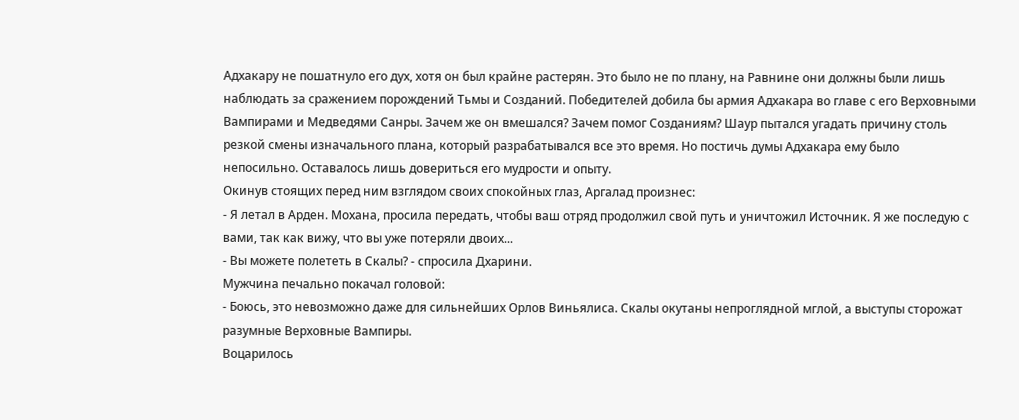Адхакару не пошатнуло его дух, хотя он был крайне растерян. Это было не по плану, на Равнине они должны были лишь наблюдать за сражением порождений Тьмы и Созданий. Победителей добила бы армия Адхакара во главе с его Верховными Вампирами и Медведями Санры. Зачем же он вмешался? Зачем помог Созданиям? Шаур пытался угадать причину столь резкой смены изначального плана, который разрабатывался все это время. Но постичь думы Адхакара ему было непосильно. Оставалось лишь довериться его мудрости и опыту.
Окинув стоящих перед ним взглядом своих спокойных глаз, Аргалад произнес:
- Я летал в Арден. Мохана, просила передать, чтобы ваш отряд продолжил свой путь и уничтожил Источник. Я же последую с вами, так как вижу, что вы уже потеряли двоих...
- Вы можете полететь в Скалы? - спросила Дхарини.
Мужчина печально покачал головой:
- Боюсь, это невозможно даже для сильнейших Орлов Виньялиса. Скалы окутаны непроглядной мглой, а выступы сторожат разумные Верховные Вампиры.
Воцарилось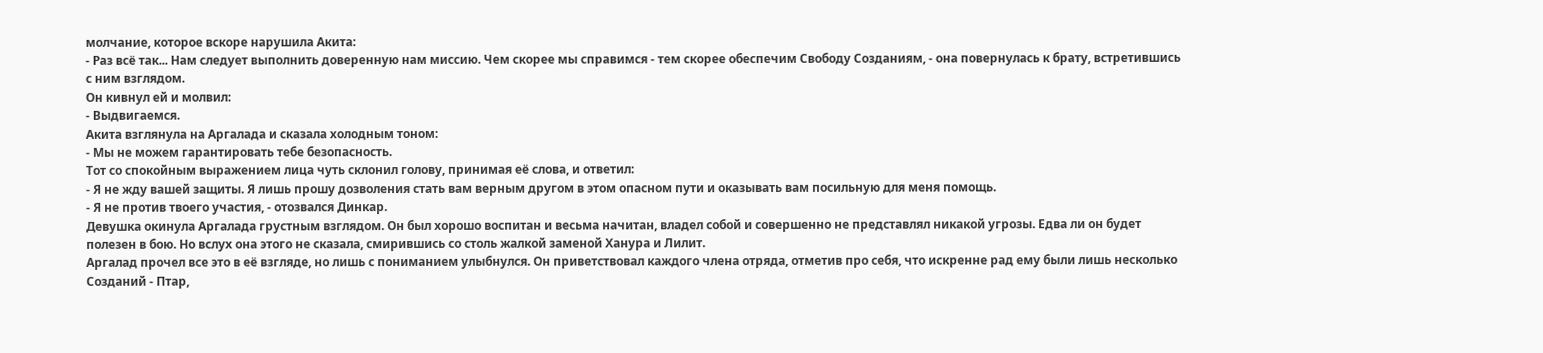молчание, которое вскоре нарушила Акита:
- Раз всё так... Нам следует выполнить доверенную нам миссию. Чем скорее мы справимся - тем скорее обеспечим Свободу Созданиям, - она повернулась к брату, встретившись с ним взглядом.
Он кивнул ей и молвил:
- Выдвигаемся.
Акита взглянула на Аргалада и сказала холодным тоном:
- Мы не можем гарантировать тебе безопасность.
Тот со спокойным выражением лица чуть склонил голову, принимая её слова, и ответил:
- Я не жду вашей защиты. Я лишь прошу дозволения стать вам верным другом в этом опасном пути и оказывать вам посильную для меня помощь.
- Я не против твоего участия, - отозвался Динкар.
Девушка окинула Аргалада грустным взглядом. Он был хорошо воспитан и весьма начитан, владел собой и совершенно не представлял никакой угрозы. Едва ли он будет полезен в бою. Но вслух она этого не сказала, смирившись со столь жалкой заменой Ханура и Лилит.
Аргалад прочел все это в её взгляде, но лишь с пониманием улыбнулся. Он приветствовал каждого члена отряда, отметив про себя, что искренне рад ему были лишь несколько Созданий - Птар,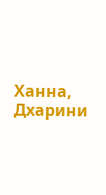Ханна, Дхарини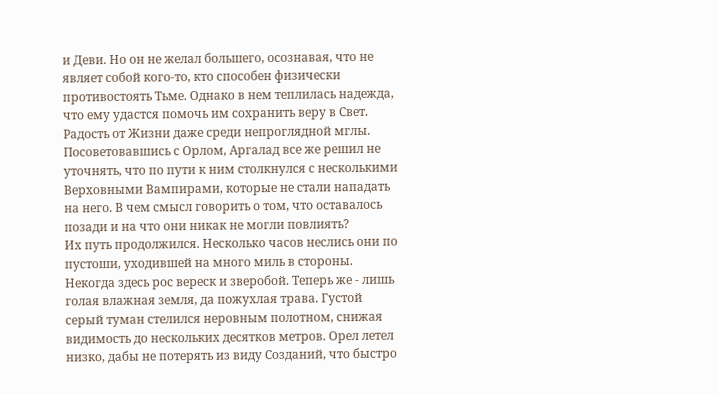и Деви. Но он не желал большего, осознавая, что не являет собой кого-то, кто способен физически противостоять Тьме. Однако в нем теплилась надежда, что ему удастся помочь им сохранить веру в Свет. Радость от Жизни даже среди непроглядной мглы. Посоветовавшись с Орлом, Аргалад все же решил не уточнять, что по пути к ним столкнулся с несколькими Верховными Вампирами, которые не стали нападать на него. В чем смысл говорить о том, что оставалось позади и на что они никак не могли повлиять?
Их путь продолжился. Несколько часов неслись они по пустоши, уходившей на много миль в стороны. Некогда здесь рос вереск и зверобой. Теперь же - лишь голая влажная земля, да пожухлая трава. Густой серый туман стелился неровным полотном, снижая видимость до нескольких десятков метров. Орел летел низко, дабы не потерять из виду Созданий, что быстро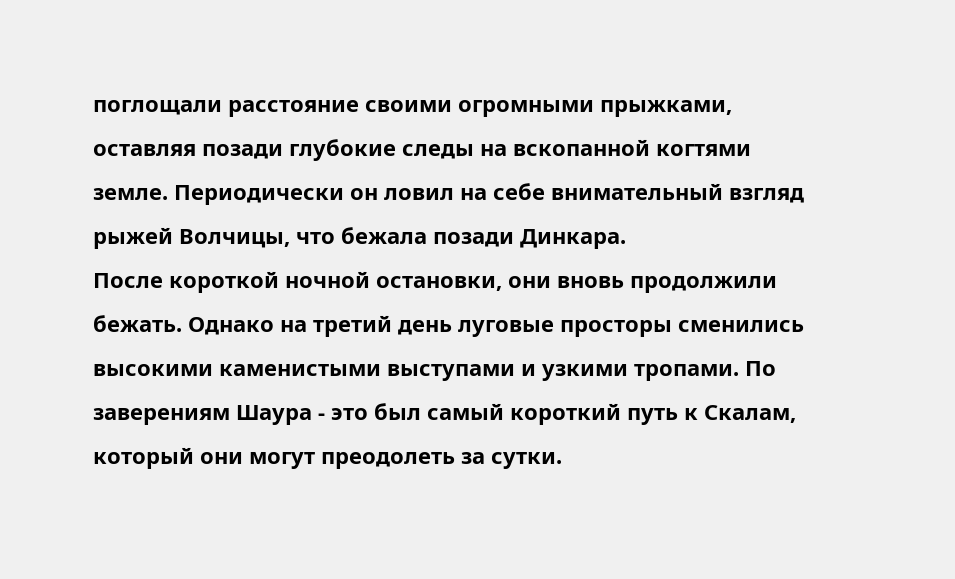поглощали расстояние своими огромными прыжками, оставляя позади глубокие следы на вскопанной когтями земле. Периодически он ловил на себе внимательный взгляд рыжей Волчицы, что бежала позади Динкара.
После короткой ночной остановки, они вновь продолжили бежать. Однако на третий день луговые просторы сменились высокими каменистыми выступами и узкими тропами. По заверениям Шаура - это был самый короткий путь к Скалам, который они могут преодолеть за сутки.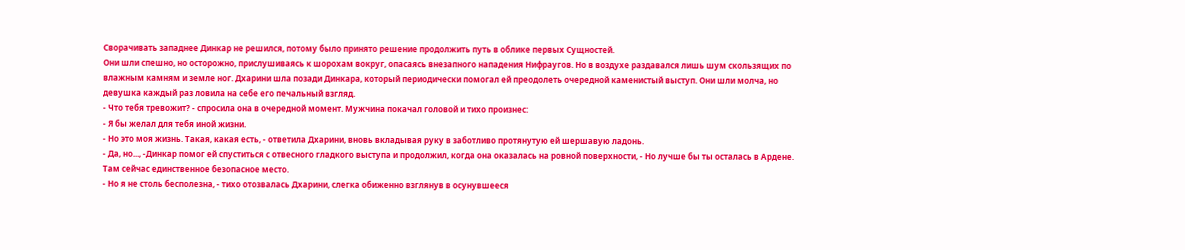Сворачивать западнее Динкар не решился, потому было принято решение продолжить путь в облике первых Сущностей.
Они шли спешно, но осторожно, прислушиваясь к шорохам вокруг, опасаясь внезапного нападения Нифраугов. Но в воздухе раздавался лишь шум скользящих по влажным камням и земле ног. Дхарини шла позади Динкара, который периодически помогал ей преодолеть очередной каменистый выступ. Они шли молча, но девушка каждый раз ловила на себе его печальный взгляд.
- Что тебя тревожит? - спросила она в очередной момент. Мужчина покачал головой и тихо произнес:
- Я бы желал для тебя иной жизни.
- Но это моя жизнь. Такая, какая есть, - ответила Дхарини, вновь вкладывая руку в заботливо протянутую ей шершавую ладонь.
- Да, но..., -Динкар помог ей спуститься с отвесного гладкого выступа и продолжил, когда она оказалась на ровной поверхности, - Но лучше бы ты осталась в Ардене. Там сейчас единственное безопасное место.
- Но я не столь бесполезна, - тихо отозвалась Дхарини, слегка обиженно взглянув в осунувшееся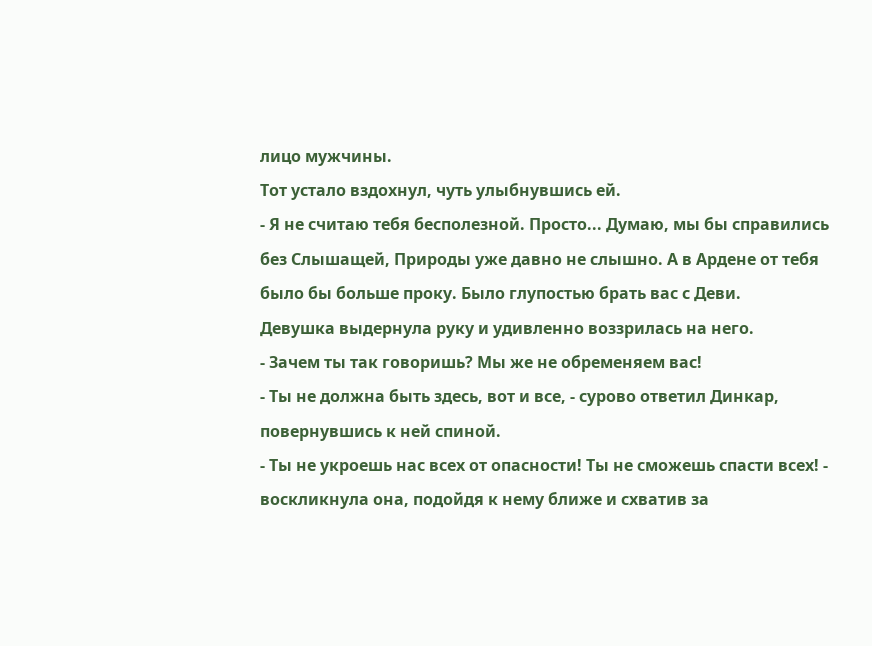лицо мужчины.
Тот устало вздохнул, чуть улыбнувшись ей.
- Я не считаю тебя бесполезной. Просто... Думаю, мы бы справились без Слышащей, Природы уже давно не слышно. А в Ардене от тебя было бы больше проку. Было глупостью брать вас с Деви.
Девушка выдернула руку и удивленно воззрилась на него.
- Зачем ты так говоришь? Мы же не обременяем вас!
- Ты не должна быть здесь, вот и все, - сурово ответил Динкар, повернувшись к ней спиной.
- Ты не укроешь нас всех от опасности! Ты не сможешь спасти всех! - воскликнула она, подойдя к нему ближе и схватив за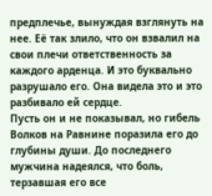предплечье, вынуждая взглянуть на нее. Её так злило, что он взвалил на свои плечи ответственность за каждого арденца. И это буквально разрушало его. Она видела это и это разбивало ей сердце.
Пусть он и не показывал, но гибель Волков на Равнине поразила его до глубины души. До последнего мужчина надеялся, что боль, терзавшая его все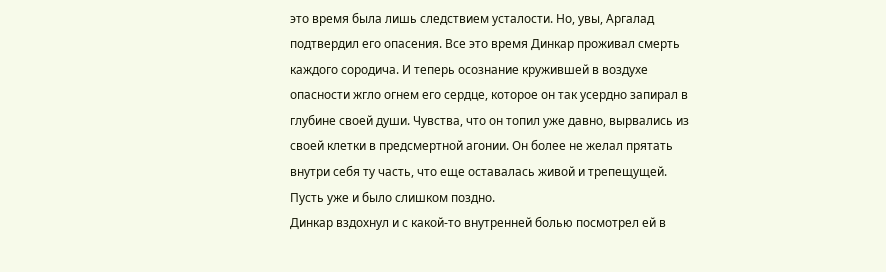это время была лишь следствием усталости. Но, увы, Аргалад подтвердил его опасения. Все это время Динкар проживал смерть каждого сородича. И теперь осознание кружившей в воздухе опасности жгло огнем его сердце, которое он так усердно запирал в глубине своей души. Чувства, что он топил уже давно, вырвались из своей клетки в предсмертной агонии. Он более не желал прятать внутри себя ту часть, что еще оставалась живой и трепещущей. Пусть уже и было слишком поздно.
Динкар вздохнул и с какой-то внутренней болью посмотрел ей в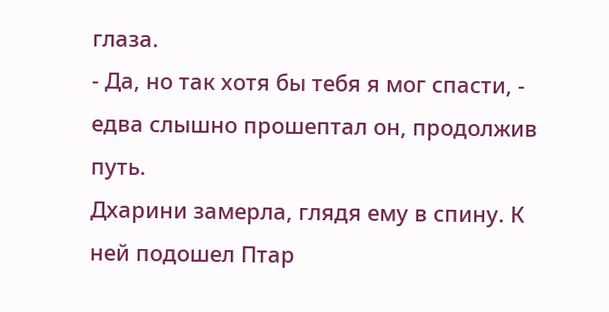глаза.
- Да, но так хотя бы тебя я мог спасти, - едва слышно прошептал он, продолжив путь.
Дхарини замерла, глядя ему в спину. К ней подошел Птар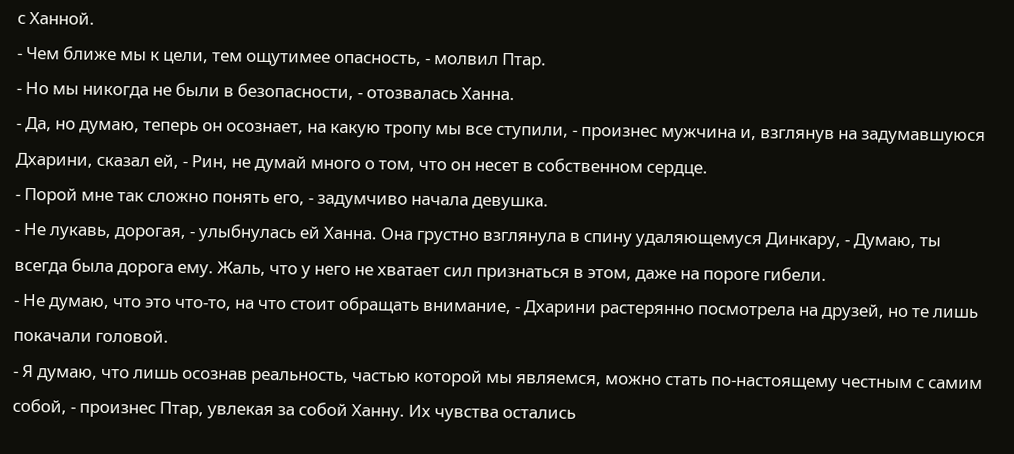с Ханной.
- Чем ближе мы к цели, тем ощутимее опасность, - молвил Птар.
- Но мы никогда не были в безопасности, - отозвалась Ханна.
- Да, но думаю, теперь он осознает, на какую тропу мы все ступили, - произнес мужчина и, взглянув на задумавшуюся Дхарини, сказал ей, - Рин, не думай много о том, что он несет в собственном сердце.
- Порой мне так сложно понять его, - задумчиво начала девушка.
- Не лукавь, дорогая, - улыбнулась ей Ханна. Она грустно взглянула в спину удаляющемуся Динкару, - Думаю, ты всегда была дорога ему. Жаль, что у него не хватает сил признаться в этом, даже на пороге гибели.
- Не думаю, что это что-то, на что стоит обращать внимание, - Дхарини растерянно посмотрела на друзей, но те лишь покачали головой.
- Я думаю, что лишь осознав реальность, частью которой мы являемся, можно стать по-настоящему честным с самим собой, - произнес Птар, увлекая за собой Ханну. Их чувства остались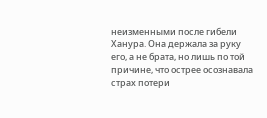неизменными после гибели Ханура. Она держала за руку его, а не брата, но лишь по той причине, что острее осознавала страх потери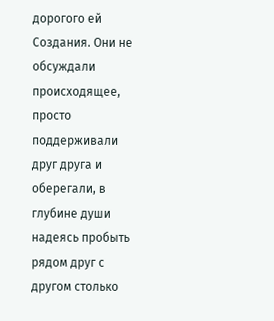дорогого ей Создания. Они не обсуждали происходящее, просто поддерживали друг друга и оберегали, в глубине души надеясь пробыть рядом друг с другом столько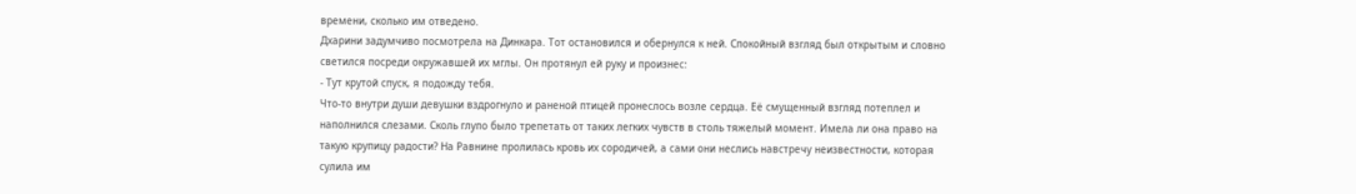времени, сколько им отведено.
Дхарини задумчиво посмотрела на Динкара. Тот остановился и обернулся к ней. Спокойный взгляд был открытым и словно светился посреди окружавшей их мглы. Он протянул ей руку и произнес:
- Тут крутой спуск, я подожду тебя.
Что-то внутри души девушки вздрогнуло и раненой птицей пронеслось возле сердца. Её смущенный взгляд потеплел и наполнился слезами. Сколь глупо было трепетать от таких легких чувств в столь тяжелый момент. Имела ли она право на такую крупицу радости? На Равнине пролилась кровь их сородичей, а сами они неслись навстречу неизвестности, которая сулила им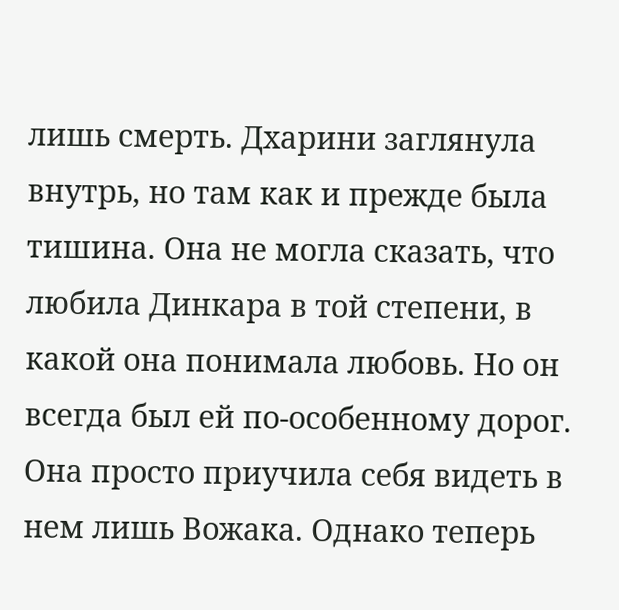лишь смерть. Дхарини заглянула внутрь, но там как и прежде была тишина. Она не могла сказать, что любила Динкара в той степени, в какой она понимала любовь. Но он всегда был ей по-особенному дорог. Она просто приучила себя видеть в нем лишь Вожака. Однако теперь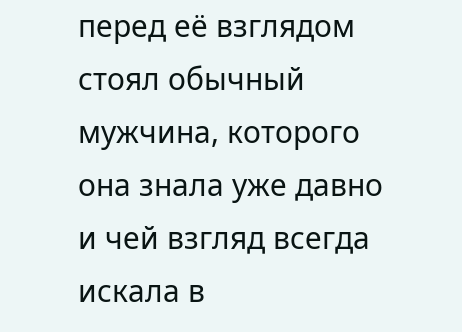перед её взглядом стоял обычный мужчина, которого она знала уже давно и чей взгляд всегда искала в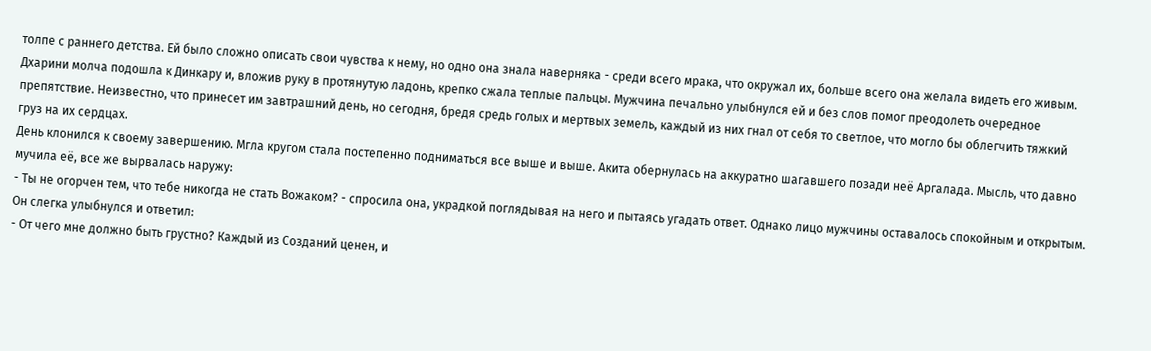толпе с раннего детства. Ей было сложно описать свои чувства к нему, но одно она знала наверняка - среди всего мрака, что окружал их, больше всего она желала видеть его живым. Дхарини молча подошла к Динкару и, вложив руку в протянутую ладонь, крепко сжала теплые пальцы. Мужчина печально улыбнулся ей и без слов помог преодолеть очередное препятствие. Неизвестно, что принесет им завтрашний день, но сегодня, бредя средь голых и мертвых земель, каждый из них гнал от себя то светлое, что могло бы облегчить тяжкий груз на их сердцах.
День клонился к своему завершению. Мгла кругом стала постепенно подниматься все выше и выше. Акита обернулась на аккуратно шагавшего позади неё Аргалада. Мысль, что давно мучила её, все же вырвалась наружу:
- Ты не огорчен тем, что тебе никогда не стать Вожаком? - спросила она, украдкой поглядывая на него и пытаясь угадать ответ. Однако лицо мужчины оставалось спокойным и открытым. Он слегка улыбнулся и ответил:
- От чего мне должно быть грустно? Каждый из Созданий ценен, и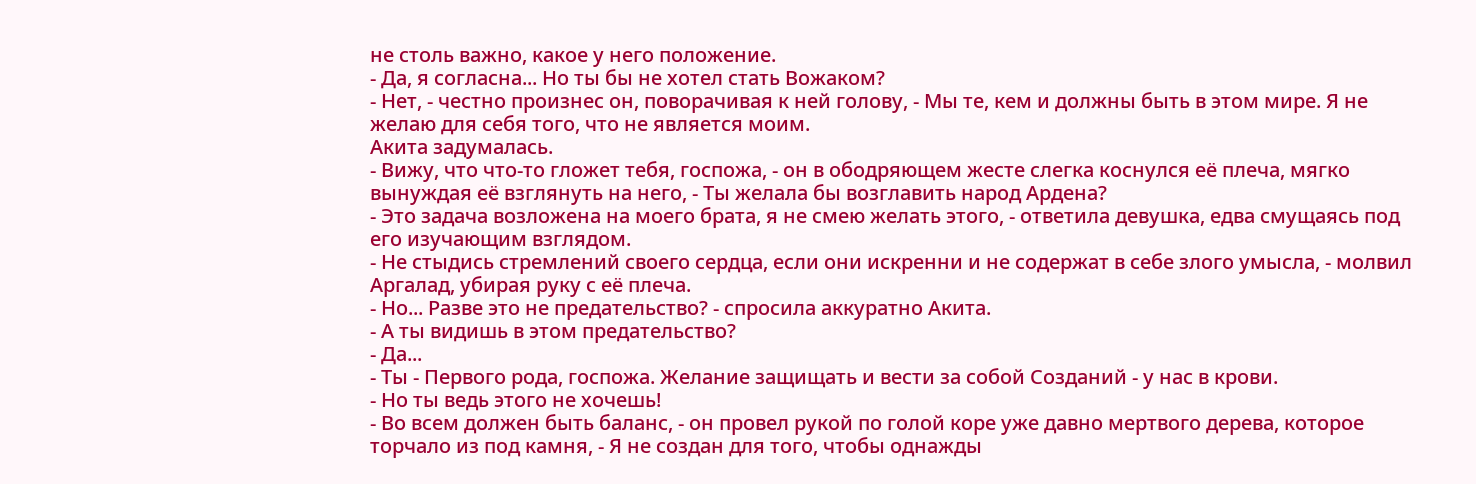не столь важно, какое у него положение.
- Да, я согласна... Но ты бы не хотел стать Вожаком?
- Нет, - честно произнес он, поворачивая к ней голову, - Мы те, кем и должны быть в этом мире. Я не желаю для себя того, что не является моим.
Акита задумалась.
- Вижу, что что-то гложет тебя, госпожа, - он в ободряющем жесте слегка коснулся её плеча, мягко вынуждая её взглянуть на него, - Ты желала бы возглавить народ Ардена?
- Это задача возложена на моего брата, я не смею желать этого, - ответила девушка, едва смущаясь под его изучающим взглядом.
- Не стыдись стремлений своего сердца, если они искренни и не содержат в себе злого умысла, - молвил Аргалад, убирая руку с её плеча.
- Но... Разве это не предательство? - спросила аккуратно Акита.
- А ты видишь в этом предательство?
- Да...
- Ты - Первого рода, госпожа. Желание защищать и вести за собой Созданий - у нас в крови.
- Но ты ведь этого не хочешь!
- Во всем должен быть баланс, - он провел рукой по голой коре уже давно мертвого дерева, которое торчало из под камня, - Я не создан для того, чтобы однажды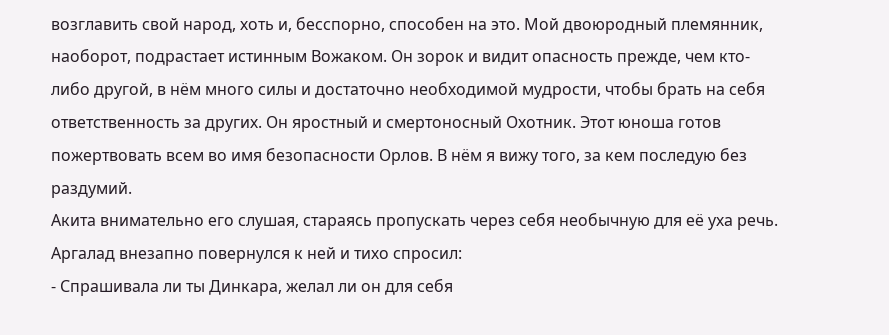возглавить свой народ, хоть и, бесспорно, способен на это. Мой двоюродный племянник, наоборот, подрастает истинным Вожаком. Он зорок и видит опасность прежде, чем кто-либо другой, в нём много силы и достаточно необходимой мудрости, чтобы брать на себя ответственность за других. Он яростный и смертоносный Охотник. Этот юноша готов пожертвовать всем во имя безопасности Орлов. В нём я вижу того, за кем последую без раздумий.
Акита внимательно его слушая, стараясь пропускать через себя необычную для её уха речь.
Аргалад внезапно повернулся к ней и тихо спросил:
- Спрашивала ли ты Динкара, желал ли он для себя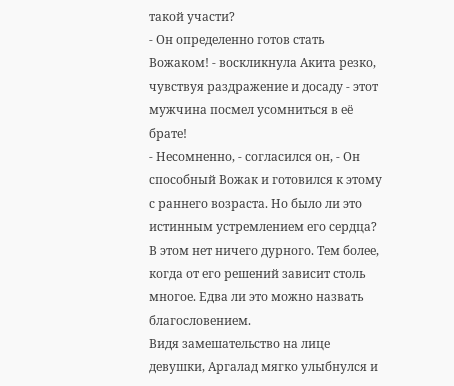такой участи?
- Он определенно готов стать Вожаком! - воскликнула Акита резко, чувствуя раздражение и досаду - этот мужчина посмел усомниться в её брате!
- Несомненно, - согласился он, - Он способный Вожак и готовился к этому с раннего возраста. Но было ли это истинным устремлением его сердца? В этом нет ничего дурного. Тем более, когда от его решений зависит столь многое. Едва ли это можно назвать благословением.
Видя замешательство на лице девушки, Аргалад мягко улыбнулся и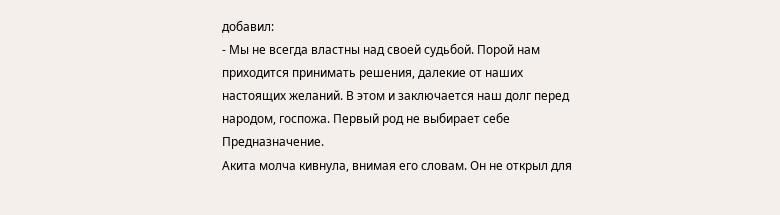добавил:
- Мы не всегда властны над своей судьбой. Порой нам приходится принимать решения, далекие от наших настоящих желаний. В этом и заключается наш долг перед народом, госпожа. Первый род не выбирает себе Предназначение.
Акита молча кивнула, внимая его словам. Он не открыл для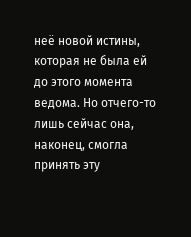неё новой истины, которая не была ей до этого момента ведома. Но отчего-то лишь сейчас она, наконец, смогла принять эту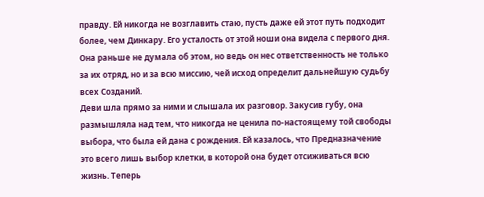правду. Ей никогда не возглавить стаю, пусть даже ей этот путь подходит более, чем Динкару. Его усталость от этой ноши она видела с первого дня. Она раньше не думала об этом, но ведь он нес ответственность не только за их отряд, но и за всю миссию, чей исход определит дальнейшую судьбу всех Созданий.
Деви шла прямо за ними и слышала их разговор. Закусив губу, она размышляла над тем, что никогда не ценила по-настоящему той свободы выбора, что была ей дана с рождения. Ей казалось, что Предназначение это всего лишь выбор клетки, в которой она будет отсиживаться всю жизнь. Теперь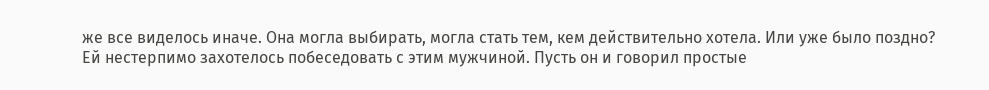же все виделось иначе. Она могла выбирать, могла стать тем, кем действительно хотела. Или уже было поздно?
Ей нестерпимо захотелось побеседовать с этим мужчиной. Пусть он и говорил простые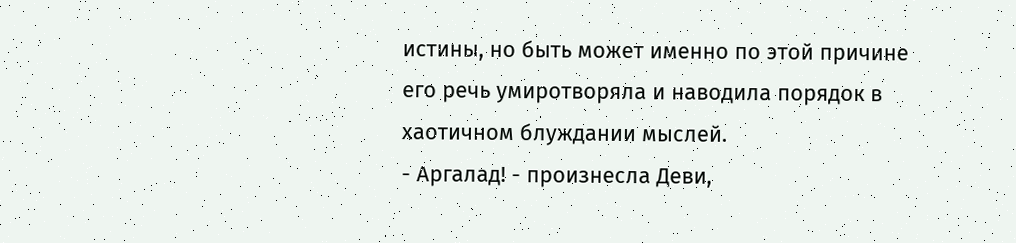истины, но быть может именно по этой причине его речь умиротворяла и наводила порядок в хаотичном блуждании мыслей.
- Аргалад! - произнесла Деви,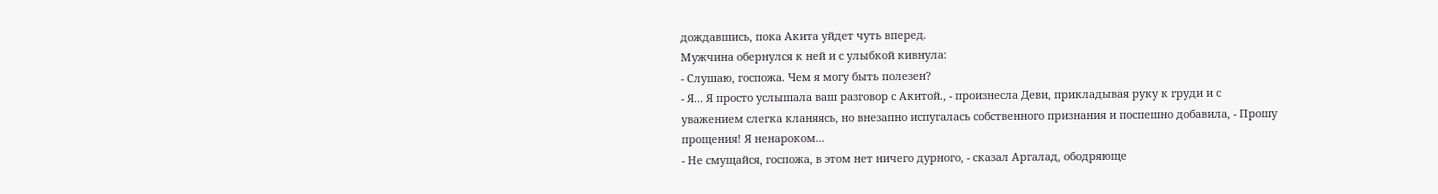дождавшись, пока Акита уйдет чуть вперед.
Мужчина обернулся к ней и с улыбкой кивнула:
- Слушаю, госпожа. Чем я могу быть полезен?
- Я... Я просто услышала ваш разговор с Акитой., - произнесла Деви, прикладывая руку к груди и с уважением слегка кланяясь, но внезапно испугалась собственного признания и поспешно добавила, - Прошу прощения! Я ненароком...
- Не смущайся, госпожа, в этом нет ничего дурного, - сказал Аргалад, ободряюще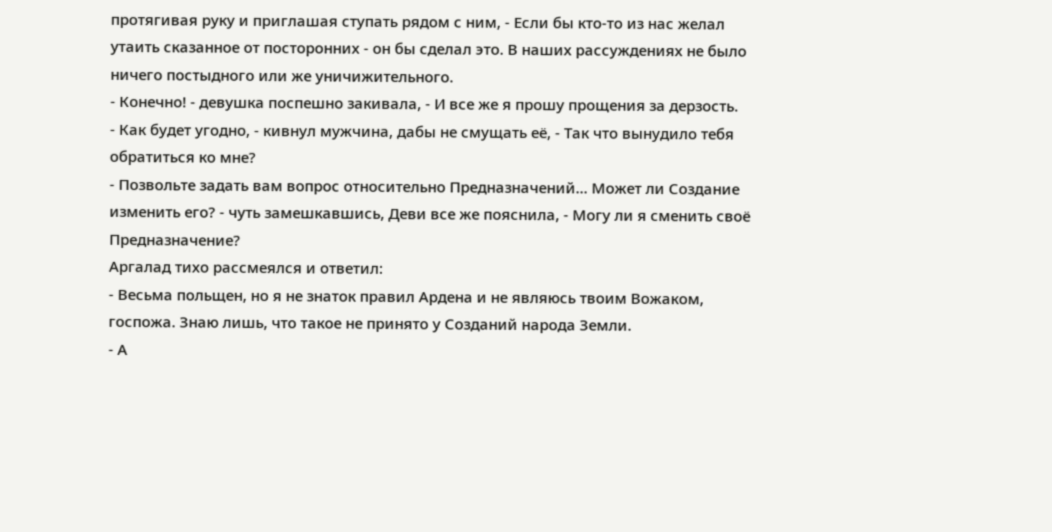протягивая руку и приглашая ступать рядом с ним, - Если бы кто-то из нас желал утаить сказанное от посторонних - он бы сделал это. В наших рассуждениях не было ничего постыдного или же уничижительного.
- Конечно! - девушка поспешно закивала, - И все же я прошу прощения за дерзость.
- Как будет угодно, - кивнул мужчина, дабы не смущать её, - Так что вынудило тебя обратиться ко мне?
- Позвольте задать вам вопрос относительно Предназначений... Может ли Создание изменить его? - чуть замешкавшись, Деви все же пояснила, - Могу ли я сменить своё Предназначение?
Аргалад тихо рассмеялся и ответил:
- Весьма польщен, но я не знаток правил Ардена и не являюсь твоим Вожаком, госпожа. Знаю лишь, что такое не принято у Созданий народа Земли.
- А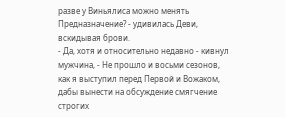разве у Виньялиса можно менять Предназначение? - удивилась Деви, вскидывая брови.
- Да, хотя и относительно недавно - кивнул мужчина, - Не прошло и восьми сезонов, как я выступил перед Первой и Вожаком, дабы вынести на обсуждение смягчение строгих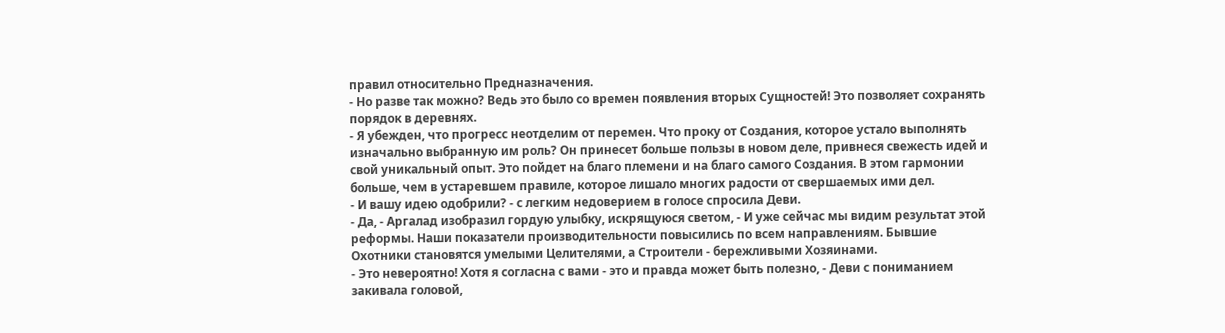правил относительно Предназначения.
- Но разве так можно? Ведь это было со времен появления вторых Сущностей! Это позволяет сохранять порядок в деревнях.
- Я убежден, что прогресс неотделим от перемен. Что проку от Создания, которое устало выполнять изначально выбранную им роль? Он принесет больше пользы в новом деле, привнеся свежесть идей и свой уникальный опыт. Это пойдет на благо племени и на благо самого Создания. В этом гармонии больше, чем в устаревшем правиле, которое лишало многих радости от свершаемых ими дел.
- И вашу идею одобрили? - с легким недоверием в голосе спросила Деви.
- Да, - Аргалад изобразил гордую улыбку, искрящуюся светом, - И уже сейчас мы видим результат этой реформы. Наши показатели производительности повысились по всем направлениям. Бывшие Охотники становятся умелыми Целителями, а Строители - бережливыми Хозяинами.
- Это невероятно! Хотя я согласна с вами - это и правда может быть полезно, - Деви с пониманием закивала головой,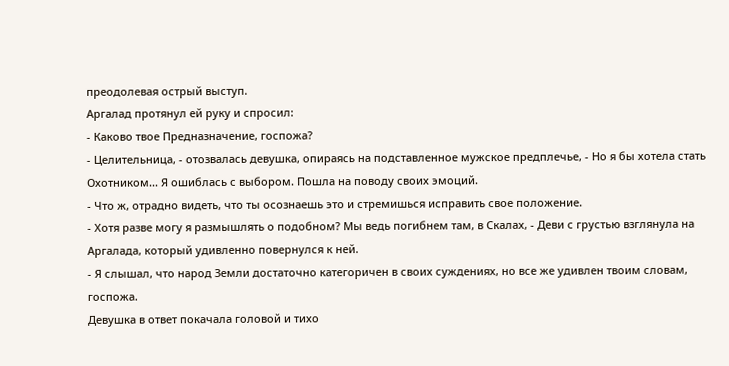преодолевая острый выступ.
Аргалад протянул ей руку и спросил:
- Каково твое Предназначение, госпожа?
- Целительница, - отозвалась девушка, опираясь на подставленное мужское предплечье, - Но я бы хотела стать Охотником... Я ошиблась с выбором. Пошла на поводу своих эмоций.
- Что ж, отрадно видеть, что ты осознаешь это и стремишься исправить свое положение.
- Хотя разве могу я размышлять о подобном? Мы ведь погибнем там, в Скалах, - Деви с грустью взглянула на Аргалада, который удивленно повернулся к ней.
- Я слышал, что народ Земли достаточно категоричен в своих суждениях, но все же удивлен твоим словам, госпожа.
Девушка в ответ покачала головой и тихо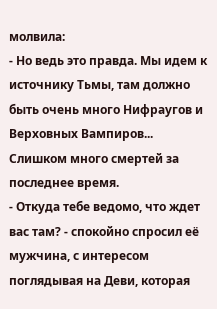молвила:
- Но ведь это правда. Мы идем к источнику Тьмы, там должно быть очень много Нифраугов и Верховных Вампиров... Слишком много смертей за последнее время.
- Откуда тебе ведомо, что ждет вас там? - спокойно спросил её мужчина, с интересом поглядывая на Деви, которая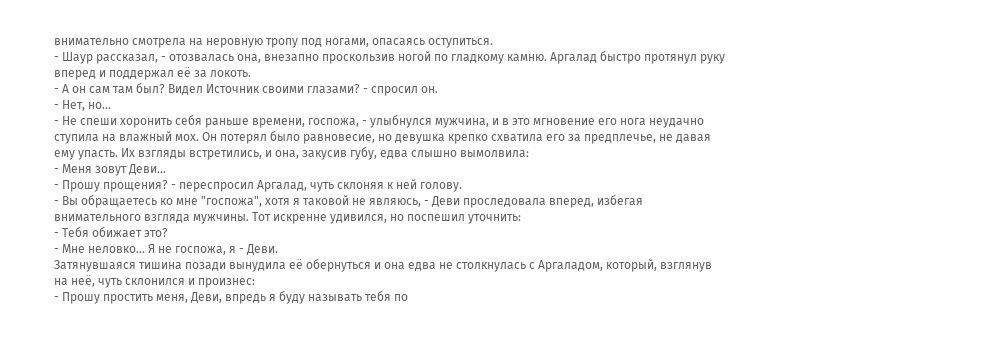внимательно смотрела на неровную тропу под ногами, опасаясь оступиться.
- Шаур рассказал, - отозвалась она, внезапно проскользив ногой по гладкому камню. Аргалад быстро протянул руку вперед и поддержал её за локоть.
- А он сам там был? Видел Источник своими глазами? - спросил он.
- Нет, но...
- Не спеши хоронить себя раньше времени, госпожа, - улыбнулся мужчина, и в это мгновение его нога неудачно ступила на влажный мох. Он потерял было равновесие, но девушка крепко схватила его за предплечье, не давая ему упасть. Их взгляды встретились, и она, закусив губу, едва слышно вымолвила:
- Меня зовут Деви...
- Прошу прощения? - переспросил Аргалад, чуть склоняя к ней голову.
- Вы обращаетесь ко мне "госпожа", хотя я таковой не являюсь, - Деви проследовала вперед, избегая внимательного взгляда мужчины. Тот искренне удивился, но поспешил уточнить:
- Тебя обижает это?
- Мне неловко... Я не госпожа, я - Деви.
Затянувшаяся тишина позади вынудила её обернуться и она едва не столкнулась с Аргаладом, который, взглянув на неё, чуть склонился и произнес:
- Прошу простить меня, Деви, впредь я буду называть тебя по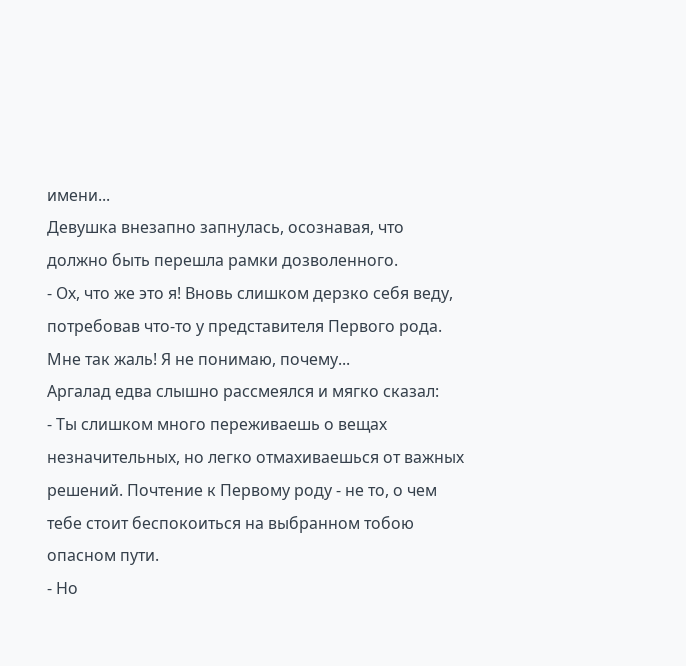имени...
Девушка внезапно запнулась, осознавая, что должно быть перешла рамки дозволенного.
- Ох, что же это я! Вновь слишком дерзко себя веду, потребовав что-то у представителя Первого рода. Мне так жаль! Я не понимаю, почему...
Аргалад едва слышно рассмеялся и мягко сказал:
- Ты слишком много переживаешь о вещах незначительных, но легко отмахиваешься от важных решений. Почтение к Первому роду - не то, о чем тебе стоит беспокоиться на выбранном тобою опасном пути.
- Но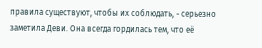правила существуют, чтобы их соблюдать, - серьезно заметила Деви. Она всегда гордилась тем, что её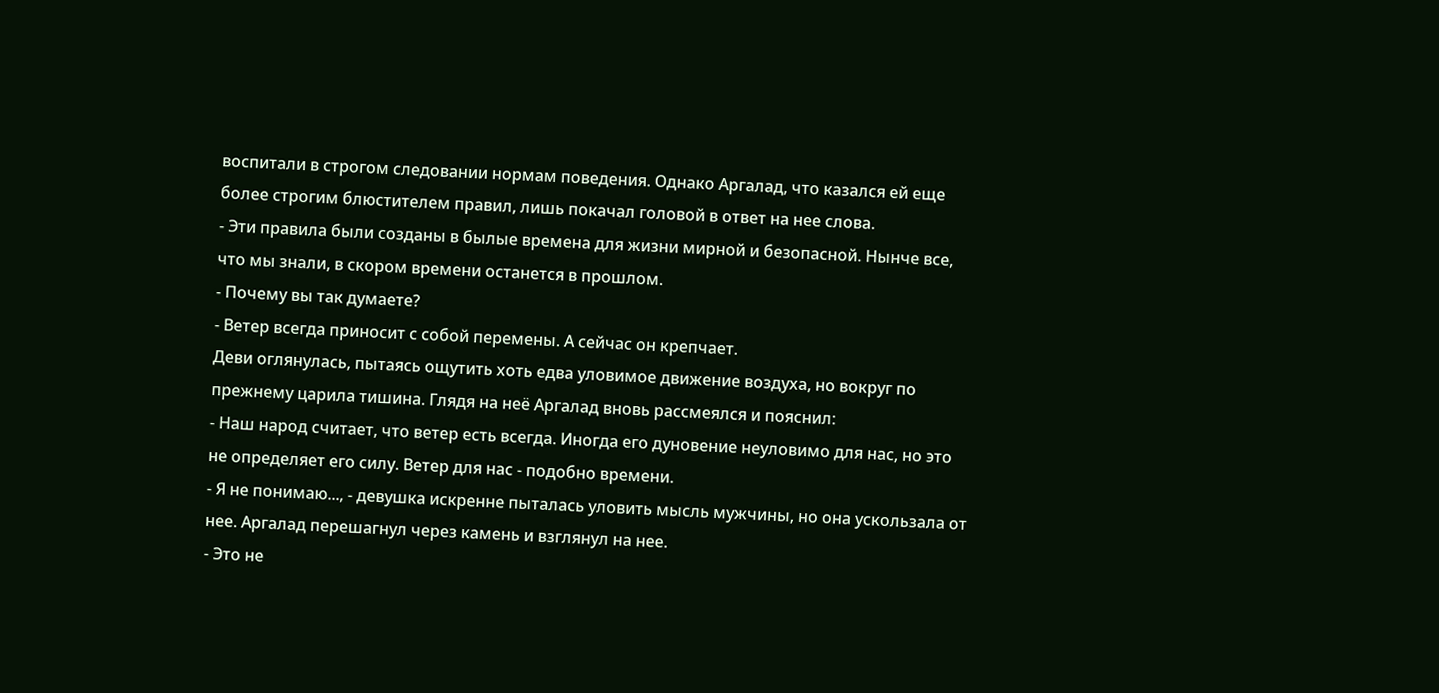воспитали в строгом следовании нормам поведения. Однако Аргалад, что казался ей еще более строгим блюстителем правил, лишь покачал головой в ответ на нее слова.
- Эти правила были созданы в былые времена для жизни мирной и безопасной. Нынче все, что мы знали, в скором времени останется в прошлом.
- Почему вы так думаете?
- Ветер всегда приносит с собой перемены. А сейчас он крепчает.
Деви оглянулась, пытаясь ощутить хоть едва уловимое движение воздуха, но вокруг по прежнему царила тишина. Глядя на неё Аргалад вновь рассмеялся и пояснил:
- Наш народ считает, что ветер есть всегда. Иногда его дуновение неуловимо для нас, но это не определяет его силу. Ветер для нас - подобно времени.
- Я не понимаю..., - девушка искренне пыталась уловить мысль мужчины, но она ускользала от нее. Аргалад перешагнул через камень и взглянул на нее.
- Это не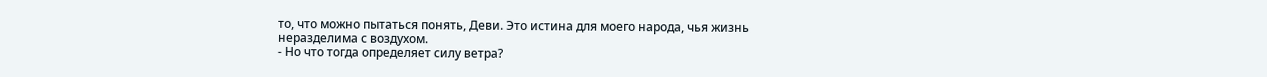то, что можно пытаться понять, Деви. Это истина для моего народа, чья жизнь неразделима с воздухом.
- Но что тогда определяет силу ветра?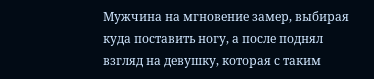Мужчина на мгновение замер, выбирая куда поставить ногу, а после поднял взгляд на девушку, которая с таким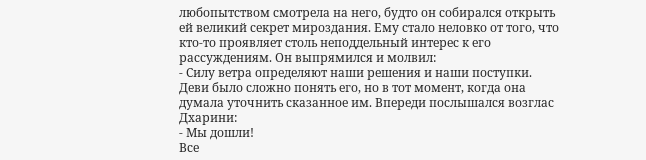любопытством смотрела на него, будто он собирался открыть ей великий секрет мироздания. Ему стало неловко от того, что кто-то проявляет столь неподдельный интерес к его рассуждениям. Он выпрямился и молвил:
- Силу ветра определяют наши решения и наши поступки.
Деви было сложно понять его, но в тот момент, когда она думала уточнить сказанное им. Впереди послышался возглас Дхарини:
- Мы дошли!
Все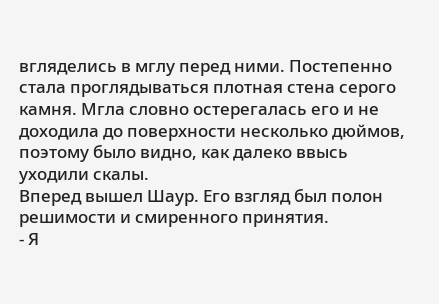вгляделись в мглу перед ними. Постепенно стала проглядываться плотная стена серого камня. Мгла словно остерегалась его и не доходила до поверхности несколько дюймов, поэтому было видно, как далеко ввысь уходили скалы.
Вперед вышел Шаур. Его взгляд был полон решимости и смиренного принятия.
- Я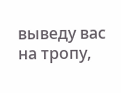выведу вас на тропу,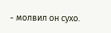- молвил он сухо.